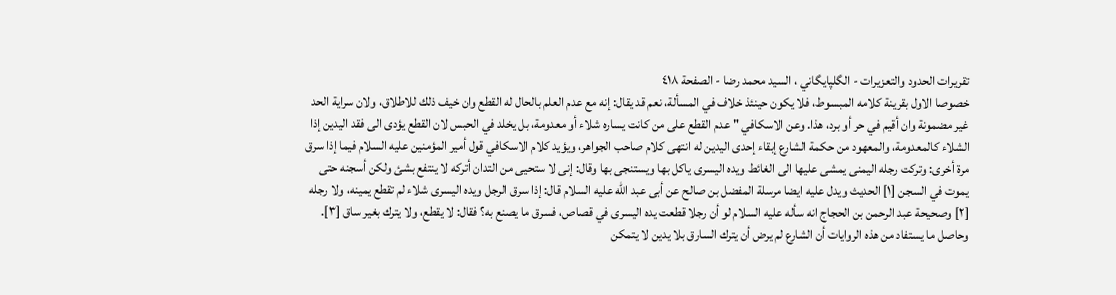تقريرات الحدود والتعزيرات - الگلپايگاني ، السيد محمد رضا - الصفحة ٤١٨
خصوصا الاول بقرينة كلامه المبسوط، فلا يكون حينئذ خلاف في المسألة، نعم قد يقال: إنه مع عدم العلم بالحال له القطع وان خيف ذلك للاطلاق، ولان سراية الحد غير مضمونة وان أقيم في حر أو برد، هذا. وعن الاسكافي " عدم القطع على من كانت يساره شلاء أو معدومة، بل يخلد في الحبس لان القطع يؤدى الى فقد اليدين إذا الشلاء كالمعدومة، والمعهود من حكمة الشارع إبقاء إحدى اليدين له انتهى كلام صاحب الجواهر، ويؤيد كلام الاسكافي قول أمير المؤمنين عليه السلام فيما إذا سرق مرة أخرى: وتركت رجله اليمنى يمشى عليها الى الغائط ويده اليسرى ياكل بها ويستنجى بها وقال: إنى لا ستحيى من التدان أتركه لا ينتفع بشئ ولكن أسجنه حتى يموت في السجن [١] الحديث ويدل عليه ايضا مرسلة المفضل بن صالح عن أبى عبد الله عليه السلام قال: إذا سرق الرجل ويده اليسرى شلاء لم تقطع يمينه، ولا رجله [٢] وصحيحة عبد الرحمن بن الحجاج انه سأله عليه السلام لو أن رجلا قطعت يده اليسرى في قصاص، فسرق ما يصنع به؟ فقال: لا يقطع، ولا يترك بغير ساق [٣]. وحاصل ما يستفاد من هذه الروايات أن الشارع لم يرض أن يترك السارق بلا يدين لا يتمكن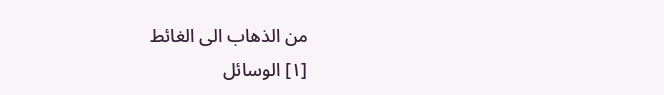من الذهاب الى الغائط
[١] الوسائل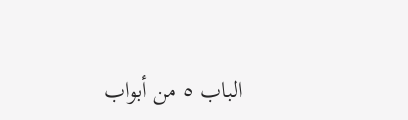الباب ٥ من أبواب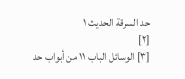حد السرقة الحديث ١
[٢]
[٣] الوسائل الباب ١١ من أبواب حد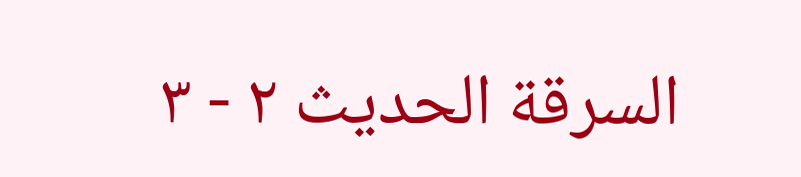السرقة الحديث ٢ - ٣